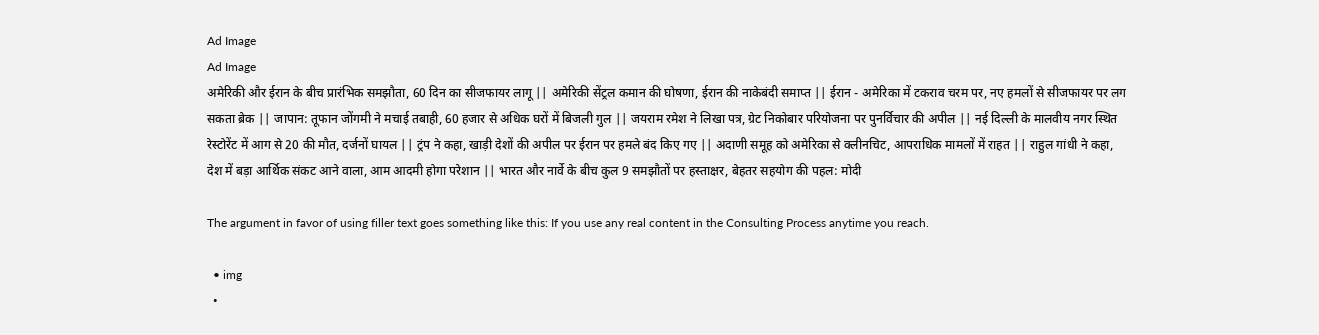Ad Image
Ad Image
अमेरिकी और ईरान के बीच प्रारंभिक समझौता, 60 दिन का सीजफायर लागू || अमेरिकी सेंट्रल कमान की घोषणा, ईरान की नाकेबंदी समाप्त || ईरान - अमेरिका में टकराव चरम पर, नए हमलों से सीजफायर पर लग सकता ब्रेक || जापान: तूफान जोंगमी ने मचाई तबाही, 60 हजार से अधिक घरों में बिजली गुल || जयराम रमेश ने लिखा पत्र, ग्रेट निकोबार परियोजना पर पुनर्विचार की अपील || नई दिल्ली के मालवीय नगर स्थित रेस्टोरेंट में आग से 20 की मौत, दर्जनों घायल || ट्रंप ने कहा, खाड़ी देशों की अपील पर ईरान पर हमले बंद किए गए || अदाणी समूह को अमेरिका से क्लीनचिट, आपराधिक मामलों में राहत || राहुल गांधी ने कहा, देश में बड़ा आर्थिक संकट आने वाला, आम आदमी होगा परेशान || भारत और नार्वे के बीच कुल 9 समझौतों पर हस्ताक्षर, बेहतर सहयोग की पहल: मोदी

The argument in favor of using filler text goes something like this: If you use any real content in the Consulting Process anytime you reach.

  • img
  •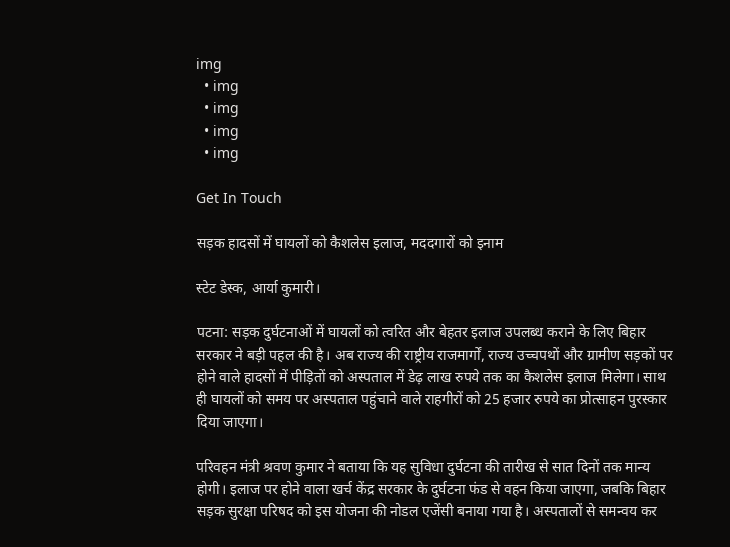img
  • img
  • img
  • img
  • img

Get In Touch

सड़क हादसों में घायलों को कैशलेस इलाज, मददगारों को इनाम

स्टेट डेस्क, आर्या कुमारी।

पटना: सड़क दुर्घटनाओं में घायलों को त्वरित और बेहतर इलाज उपलब्ध कराने के लिए बिहार सरकार ने बड़ी पहल की है। अब राज्य की राष्ट्रीय राजमार्गों, राज्य उच्चपथों और ग्रामीण सड़कों पर होने वाले हादसों में पीड़ितों को अस्पताल में डेढ़ लाख रुपये तक का कैशलेस इलाज मिलेगा। साथ ही घायलों को समय पर अस्पताल पहुंचाने वाले राहगीरों को 25 हजार रुपये का प्रोत्साहन पुरस्कार दिया जाएगा।

परिवहन मंत्री श्रवण कुमार ने बताया कि यह सुविधा दुर्घटना की तारीख से सात दिनों तक मान्य होगी। इलाज पर होने वाला खर्च केंद्र सरकार के दुर्घटना फंड से वहन किया जाएगा, जबकि बिहार सड़क सुरक्षा परिषद को इस योजना की नोडल एजेंसी बनाया गया है। अस्पतालों से समन्वय कर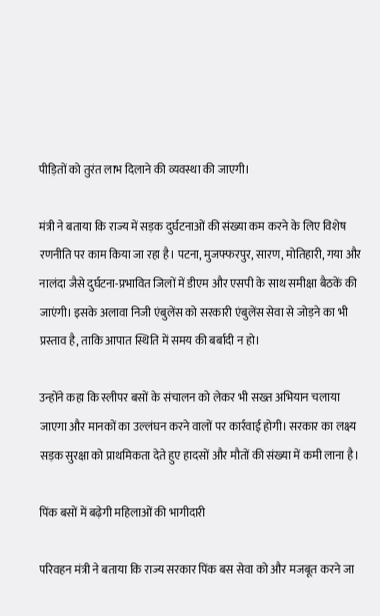पीड़ितों को तुरंत लाभ दिलाने की व्यवस्था की जाएगी।

मंत्री ने बताया कि राज्य में सड़क दुर्घटनाओं की संख्या कम करने के लिए विशेष रणनीति पर काम किया जा रहा है। पटना, मुजफ्फरपुर, सारण, मोतिहारी, गया और नालंदा जैसे दुर्घटना-प्रभावित जिलों में डीएम और एसपी के साथ समीक्षा बैठकें की जाएंगी। इसके अलावा निजी एंबुलेंस को सरकारी एंबुलेंस सेवा से जोड़ने का भी प्रस्ताव है, ताकि आपात स्थिति में समय की बर्बादी न हो।

उन्होंने कहा कि स्लीपर बसों के संचालन को लेकर भी सख्त अभियान चलाया जाएगा और मानकों का उल्लंघन करने वालों पर कार्रवाई होगी। सरकार का लक्ष्य सड़क सुरक्षा को प्राथमिकता देते हुए हादसों और मौतों की संख्या में कमी लाना है।

पिंक बसों में बढ़ेगी महिलाओं की भागीदारी

परिवहन मंत्री ने बताया कि राज्य सरकार पिंक बस सेवा को और मजबूत करने जा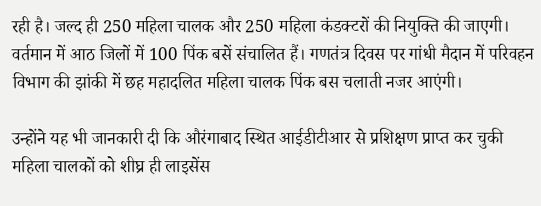रही है। जल्द ही 250 महिला चालक और 250 महिला कंडक्टरों की नियुक्ति की जाएगी। वर्तमान में आठ जिलों में 100 पिंक बसें संचालित हैं। गणतंत्र दिवस पर गांधी मैदान में परिवहन विभाग की झांकी में छह महादलित महिला चालक पिंक बस चलाती नजर आएंगी।

उन्होंने यह भी जानकारी दी कि औरंगाबाद स्थित आईडीटीआर से प्रशिक्षण प्राप्त कर चुकी महिला चालकों को शीघ्र ही लाइसेंस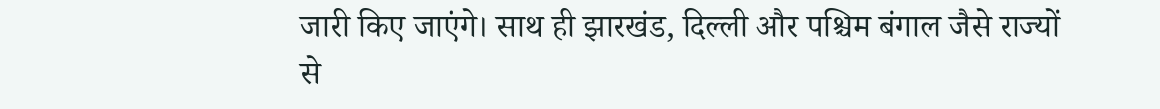जारी किए जाएंगे। साथ ही झारखंड, दिल्ली और पश्चिम बंगाल जैसे राज्यों से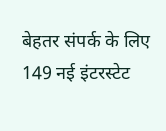बेहतर संपर्क के लिए 149 नई इंटरस्टेट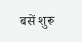बसें शुरू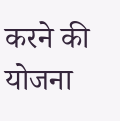करने की योजना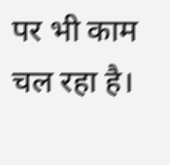पर भी काम चल रहा है।